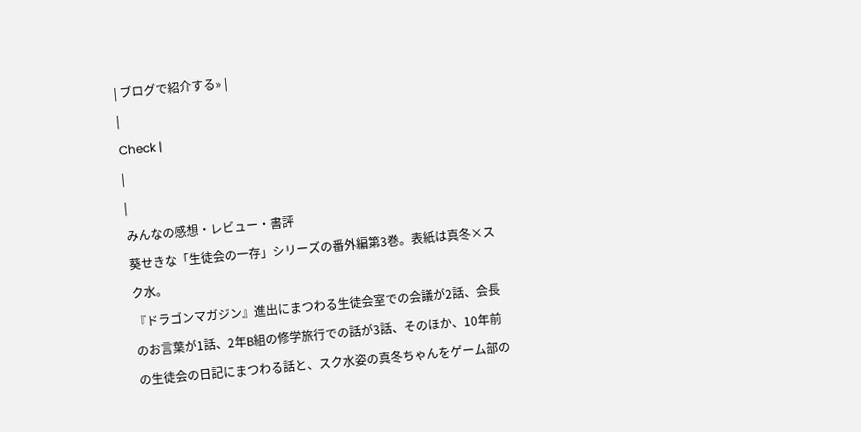| ブログで紹介する» |
|
Check |
|
|
みんなの感想・レビュー・書評
葵せきな「生徒会の一存」シリーズの番外編第3巻。表紙は真冬×スク水。
『ドラゴンマガジン』進出にまつわる生徒会室での会議が2話、会長のお言葉が1話、2年B組の修学旅行での話が3話、そのほか、10年前の生徒会の日記にまつわる話と、スク水姿の真冬ちゃんをゲーム部の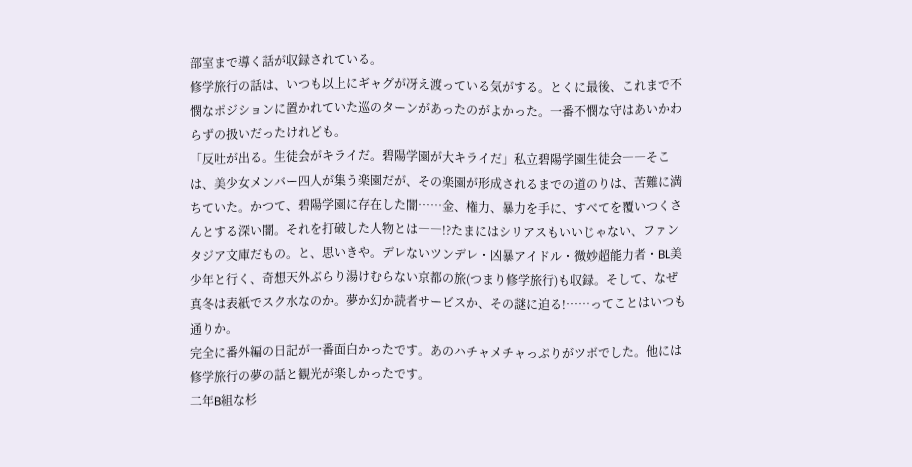部室まで導く話が収録されている。
修学旅行の話は、いつも以上にギャグが冴え渡っている気がする。とくに最後、これまで不憫なポジションに置かれていた巡のターンがあったのがよかった。一番不憫な守はあいかわらずの扱いだったけれども。
「反吐が出る。生徒会がキライだ。碧陽学園が大キライだ」私立碧陽学園生徒会――そこは、美少女メンバー四人が集う楽園だが、その楽園が形成されるまでの道のりは、苦難に満ちていた。かつて、碧陽学園に存在した闇……金、権力、暴力を手に、すべてを覆いつくさんとする深い闇。それを打破した人物とは――!?たまにはシリアスもいいじゃない、ファンタジア文庫だもの。と、思いきや。デレないツンデレ・凶暴アイドル・微妙超能力者・BL美少年と行く、奇想天外ぶらり湯けむらない京都の旅(つまり修学旅行)も収録。そして、なぜ真冬は表紙でスク水なのか。夢か幻か読者サービスか、その謎に迫る!……ってことはいつも通りか。
完全に番外編の日記が一番面白かったです。あのハチャメチャっぷりがツボでした。他には修学旅行の夢の話と観光が楽しかったです。
二年B組な杉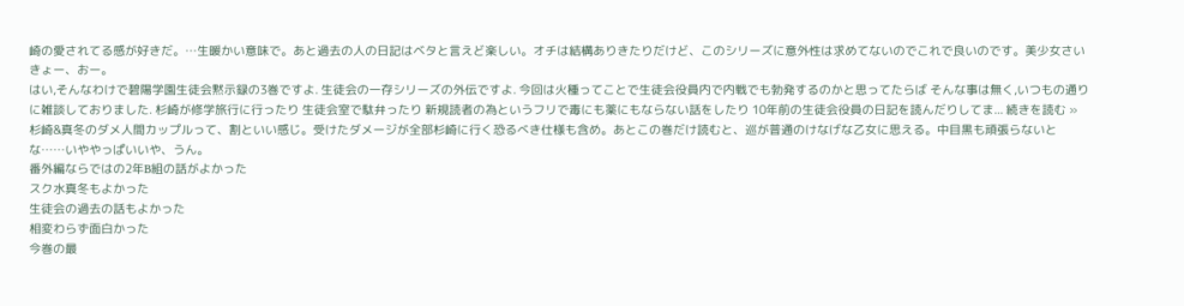崎の愛されてる感が好きだ。…生暖かい意味で。あと過去の人の日記はベタと言えど楽しい。オチは結構ありきたりだけど、このシリーズに意外性は求めてないのでこれで良いのです。美少女さいきょー、おー。
はい,そんなわけで碧陽学園生徒会黙示録の3巻ですよ. 生徒会の一存シリーズの外伝ですよ. 今回は火種ってことで生徒会役員内で内戦でも勃発するのかと思ってたらば そんな事は無く,いつもの通りに雑談しておりました. 杉崎が修学旅行に行ったり 生徒会室で駄弁ったり 新規読者の為というフリで毒にも薬にもならない話をしたり 10年前の生徒会役員の日記を読んだりしてま... 続きを読む »
杉崎&真冬のダメ人間カップルって、割といい感じ。受けたダメージが全部杉崎に行く恐るべき仕様も含め。あとこの巻だけ読むと、巡が普通のけなげな乙女に思える。中目黒も頑張らないとな……いややっぱいいや、うん。
番外編ならではの2年B組の話がよかった
スク水真冬もよかった
生徒会の過去の話もよかった
相変わらず面白かった
今巻の最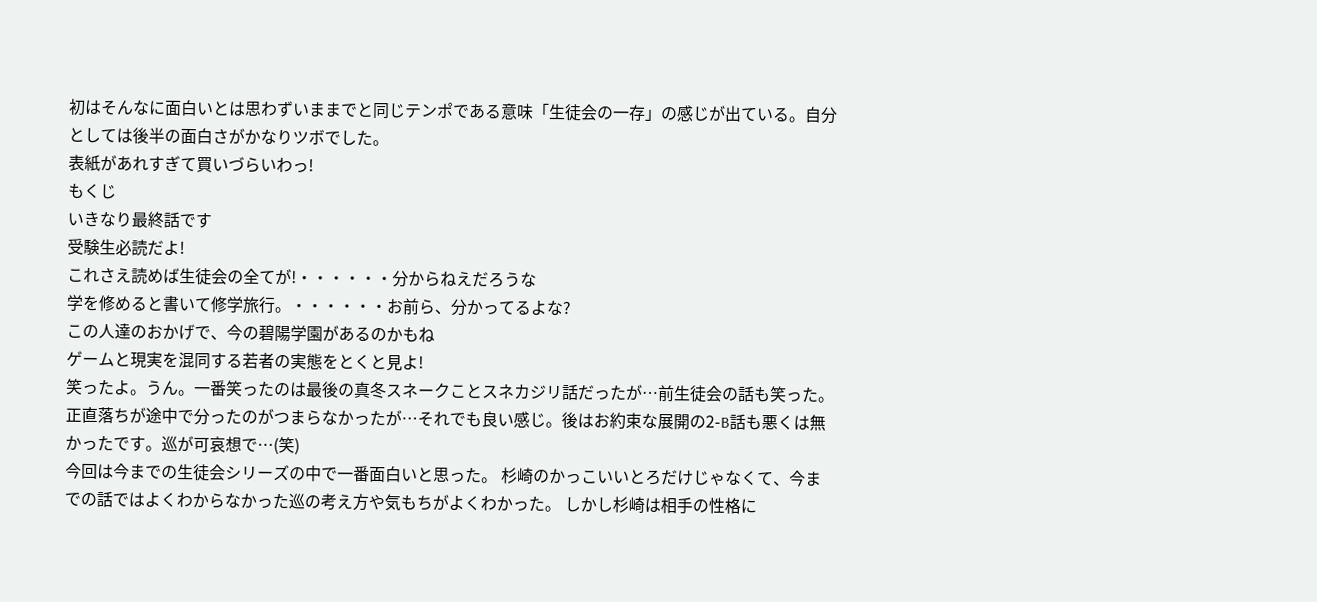初はそんなに面白いとは思わずいままでと同じテンポである意味「生徒会の一存」の感じが出ている。自分としては後半の面白さがかなりツボでした。
表紙があれすぎて買いづらいわっ!
もくじ
いきなり最終話です
受験生必読だよ!
これさえ読めば生徒会の全てが!・・・・・・分からねえだろうな
学を修めると書いて修学旅行。・・・・・・お前ら、分かってるよな?
この人達のおかげで、今の碧陽学園があるのかもね
ゲームと現実を混同する若者の実態をとくと見よ!
笑ったよ。うん。一番笑ったのは最後の真冬スネークことスネカジリ話だったが…前生徒会の話も笑った。正直落ちが途中で分ったのがつまらなかったが…それでも良い感じ。後はお約束な展開の2-B話も悪くは無かったです。巡が可哀想で…(笑)
今回は今までの生徒会シリーズの中で一番面白いと思った。 杉崎のかっこいいとろだけじゃなくて、今までの話ではよくわからなかった巡の考え方や気もちがよくわかった。 しかし杉崎は相手の性格に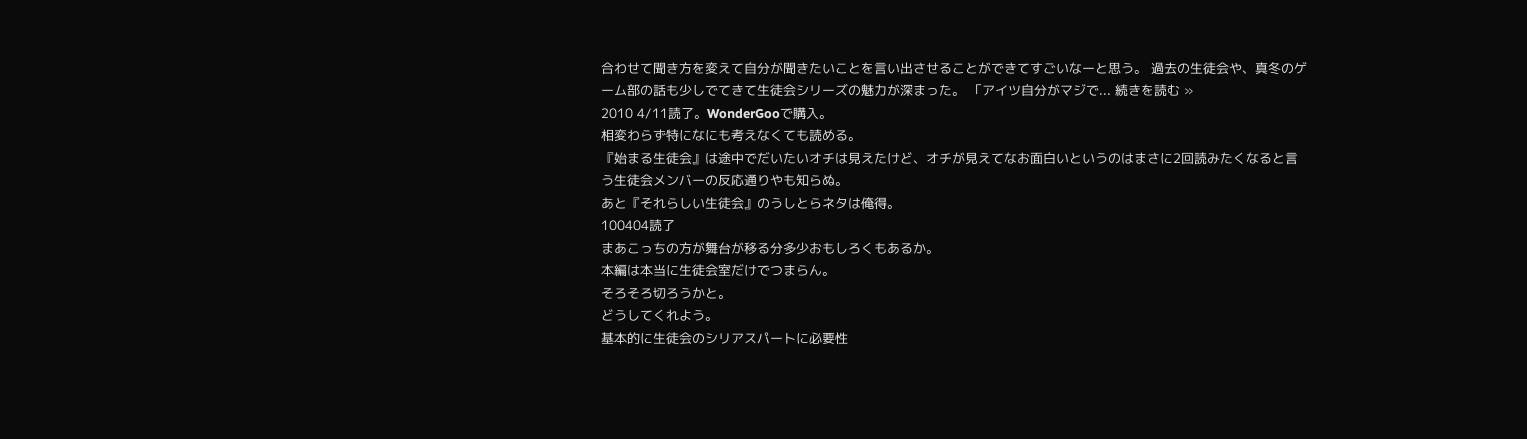合わせて聞き方を変えて自分が聞きたいことを言い出させることができてすごいなーと思う。 過去の生徒会や、真冬のゲーム部の話も少しでてきて生徒会シリーズの魅力が深まった。 「アイツ自分がマジで... 続きを読む »
2010 4/11読了。WonderGooで購入。
相変わらず特になにも考えなくても読める。
『始まる生徒会』は途中でだいたいオチは見えたけど、オチが見えてなお面白いというのはまさに2回読みたくなると言う生徒会メンバーの反応通りやも知らぬ。
あと『それらしい生徒会』のうしとらネタは俺得。
100404読了
まあこっちの方が舞台が移る分多少おもしろくもあるか。
本編は本当に生徒会室だけでつまらん。
そろそろ切ろうかと。
どうしてくれよう。
基本的に生徒会のシリアスパートに必要性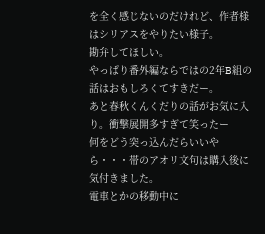を全く感じないのだけれど、作者様はシリアスをやりたい様子。
勘弁してほしい。
やっぱり番外編ならではの2年B組の話はおもしろくてすきだー。
あと春秋くんくだりの話がお気に入り。衝撃展開多すぎて笑ったー
何をどう突っ込んだらいいやら・・・帯のアオリ文句は購入後に気付きました。
電車とかの移動中に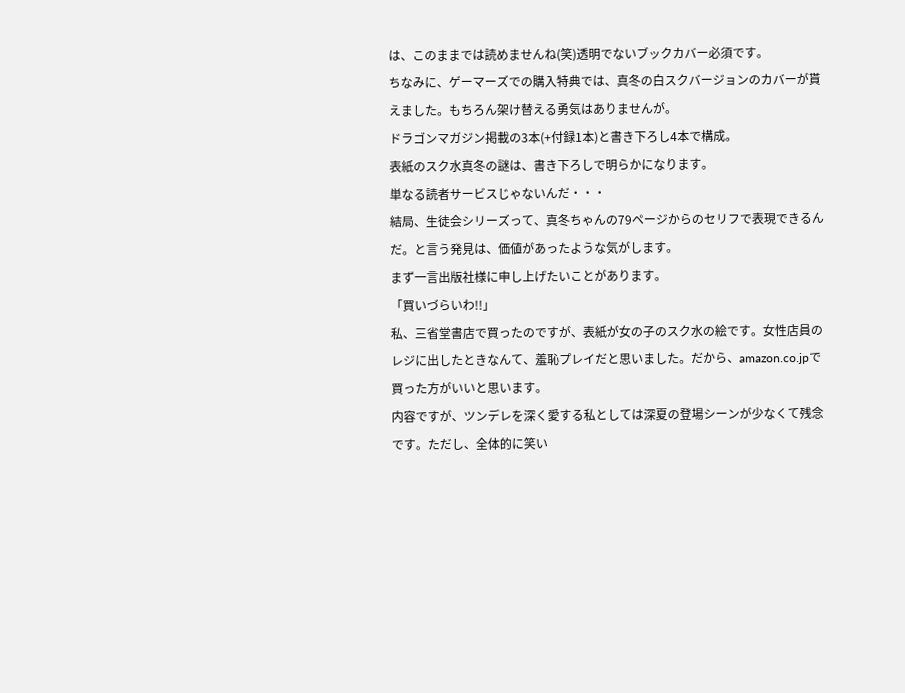は、このままでは読めませんね(笑)透明でないブックカバー必須です。
ちなみに、ゲーマーズでの購入特典では、真冬の白スクバージョンのカバーが貰えました。もちろん架け替える勇気はありませんが。
ドラゴンマガジン掲載の3本(+付録1本)と書き下ろし4本で構成。
表紙のスク水真冬の謎は、書き下ろしで明らかになります。
単なる読者サービスじゃないんだ・・・
結局、生徒会シリーズって、真冬ちゃんの79ページからのセリフで表現できるんだ。と言う発見は、価値があったような気がします。
まず一言出版社様に申し上げたいことがあります。
「買いづらいわ!!」
私、三省堂書店で買ったのですが、表紙が女の子のスク水の絵です。女性店員のレジに出したときなんて、羞恥プレイだと思いました。だから、amazon.co.jpで買った方がいいと思います。
内容ですが、ツンデレを深く愛する私としては深夏の登場シーンが少なくて残念です。ただし、全体的に笑い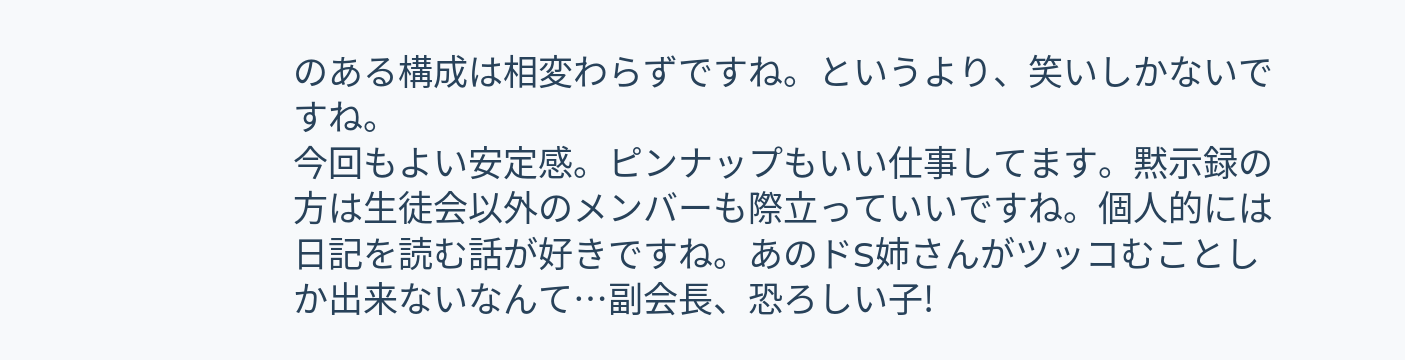のある構成は相変わらずですね。というより、笑いしかないですね。
今回もよい安定感。ピンナップもいい仕事してます。黙示録の方は生徒会以外のメンバーも際立っていいですね。個人的には日記を読む話が好きですね。あのドS姉さんがツッコむことしか出来ないなんて…副会長、恐ろしい子!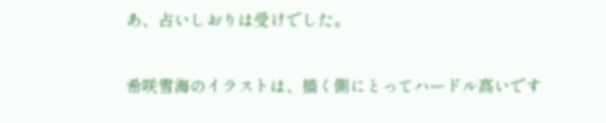あ、占いしおりは受けでした。

希咲雪海のイラストは、描く側にとってハードル高いです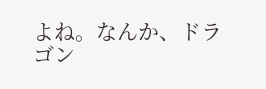よね。なんか、ドラゴン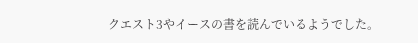クエスト3やイースの書を読んでいるようでした。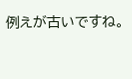例えが古いですね。